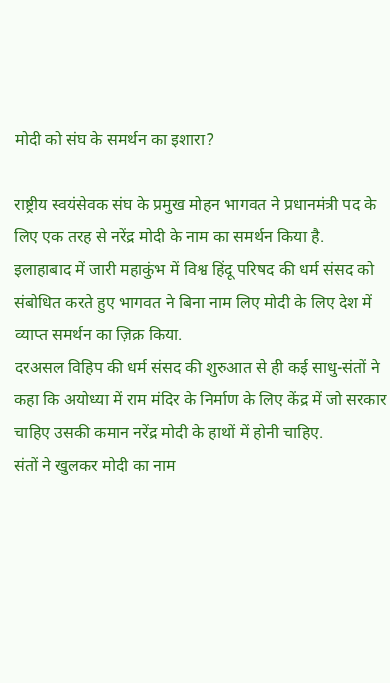मोदी को संघ के समर्थन का इशारा?

राष्ट्रीय स्वयंसेवक संघ के प्रमुख मोहन भागवत ने प्रधानमंत्री पद के लिए एक तरह से नरेंद्र मोदी के नाम का समर्थन किया है.
इलाहाबाद में जारी महाकुंभ में विश्व हिंदू परिषद की धर्म संसद को संबोधित करते हुए भागवत ने बिना नाम लिए मोदी के लिए देश में व्याप्त समर्थन का ज़िक्र किया.
दरअसल विहिप की धर्म संसद की शुरुआत से ही कई साधु-संतों ने कहा कि अयोध्या में राम मंदिर के निर्माण के लिए केंद्र में जो सरकार चाहिए उसकी कमान नरेंद्र मोदी के हाथों में होनी चाहिए.
संतों ने खुलकर मोदी का नाम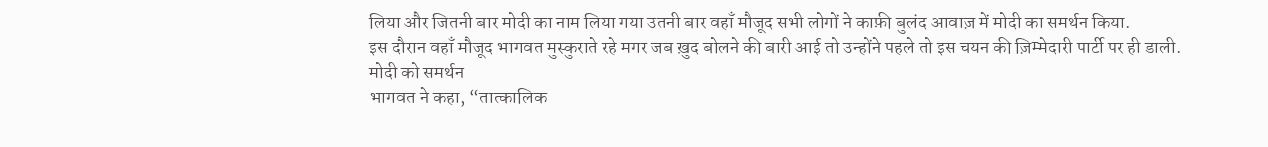लिया और जितनी बार मोदी का नाम लिया गया उतनी बार वहाँ मौजूद सभी लोगों ने काफ़ी बुलंद आवाज़ में मोदी का समर्थन किया.
इस दौरान वहाँ मौजूद भागवत मुस्कुराते रहे मगर जब ख़ुद बोलने की बारी आई तो उन्होंने पहले तो इस चयन की ज़िम्मेदारी पार्टी पर ही डाली.
मोदी को समर्थन
भागवत ने कहा, “तात्कालिक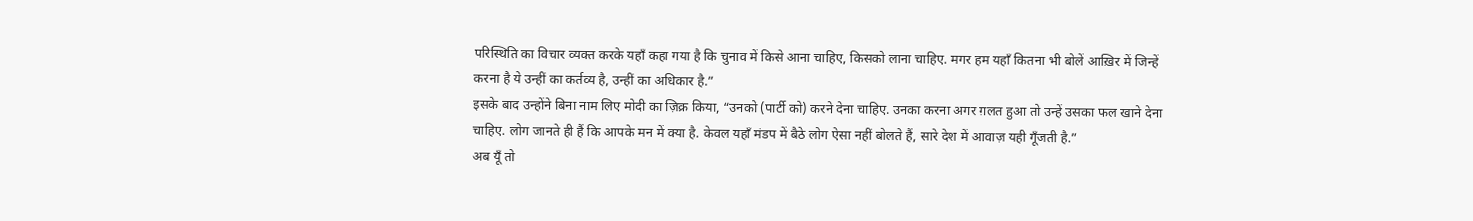परिस्थिति का विचार व्यक्त करके यहाँ कहा गया है कि चुनाव में किसे आना चाहिए, किसको लाना चाहिए. मगर हम यहाँ कितना भी बोलें आख़िर में जिन्हें करना है ये उन्हीं का कर्तव्य है, उन्हीं का अधिकार है.”
इसके बाद उन्होंने बिना नाम लिए मोदी का ज़िक्र किया, “उनको (पार्टी को) करने देना चाहिए. उनका करना अगर ग़लत हुआ तो उन्हें उसका फल खाने देना चाहिए. लोग जानते ही हैं कि आपके मन में क्या है. केवल यहाँ मंडप में बैठे लोग ऐसा नहीं बोलते हैं, सारे देश में आवाज़ यही गूँजती है.”
अब यूँ तो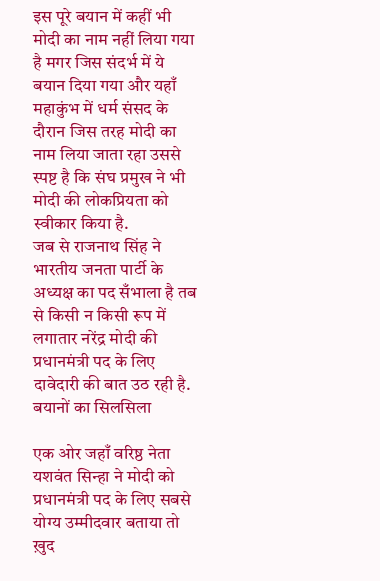इस पूरे बयान में कहीं भी मोदी का नाम नहीं लिया गया है मगर जिस संदर्भ में ये बयान दिया गया और यहाँ महाकुंभ में धर्म संसद के दौरान जिस तरह मोदी का नाम लिया जाता रहा उससे स्पष्ट है कि संघ प्रमुख ने भी मोदी की लोकप्रियता को स्वीकार किया है.
जब से राजनाथ सिंह ने भारतीय जनता पार्टी के अध्यक्ष का पद सँभाला है तब से किसी न किसी रूप में लगातार नरेंद्र मोदी की प्रधानमंत्री पद के लिए दावेदारी की बात उठ रही है.
बयानों का सिलसिला

एक ओर जहाँ वरिष्ठ नेता यशवंत सिन्हा ने मोदी को प्रधानमंत्री पद के लिए सबसे योग्य उम्मीदवार बताया तो ख़ुद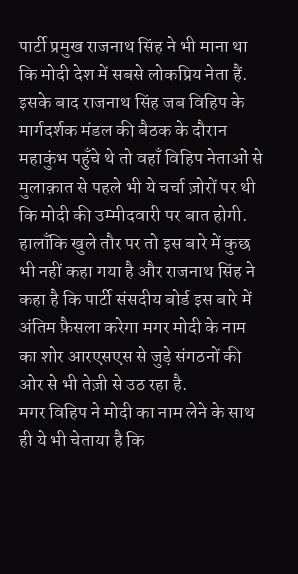पार्टी प्रमुख राजनाथ सिंह ने भी माना था कि मोदी देश में सबसे लोकप्रिय नेता हैं.
इसके बाद राजनाथ सिंह जब विहिप के मार्गदर्शक मंडल की बैठक के दौरान महाकुंभ पहुँचे थे तो वहाँ विहिप नेताओं से मुलाक़ात से पहले भी ये चर्चा ज़ोरों पर थी कि मोदी की उम्मीदवारी पर बात होगी.
हालाँकि खुले तौर पर तो इस बारे में कुछ भी नहीं कहा गया है और राजनाथ सिंह ने कहा है कि पार्टी संसदीय बोर्ड इस बारे में अंतिम फ़ैसला करेगा मगर मोदी के नाम का शोर आरएसएस से जुड़े संगठनों की ओर से भी तेज़ी से उठ रहा है.
मगर विहिप ने मोदी का नाम लेने के साथ ही ये भी चेताया है कि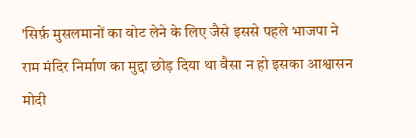'सिर्फ़ मुसलमानों का वोट लेने के लिए जैसे इससे पहले भाजपा ने राम मंदिर निर्माण का मुद्दा छोड़ दिया था वैसा न हो इसका आश्वासन मोदी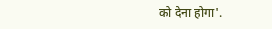को देना होगा'.